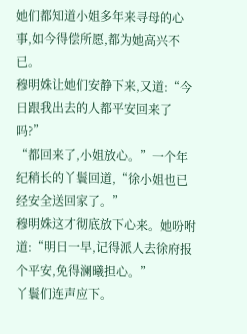她们都知道小姐多年来寻母的心事,如今得偿所愿,都为她高兴不已。
穆明姝让她们安静下来,又道:“今日跟我出去的人都平安回来了吗?”
“都回来了,小姐放心。”一个年纪稍长的丫鬟回道,“徐小姐也已经安全送回家了。”
穆明姝这才彻底放下心来。她吩咐道:“明日一早,记得派人去徐府报个平安,免得澜曦担心。”
丫鬟们连声应下。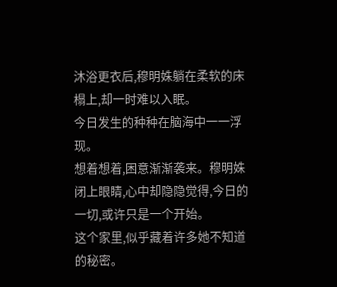沐浴更衣后,穆明姝躺在柔软的床榻上,却一时难以入眠。
今日发生的种种在脑海中一一浮现。
想着想着,困意渐渐袭来。穆明姝闭上眼睛,心中却隐隐觉得,今日的一切,或许只是一个开始。
这个家里,似乎藏着许多她不知道的秘密。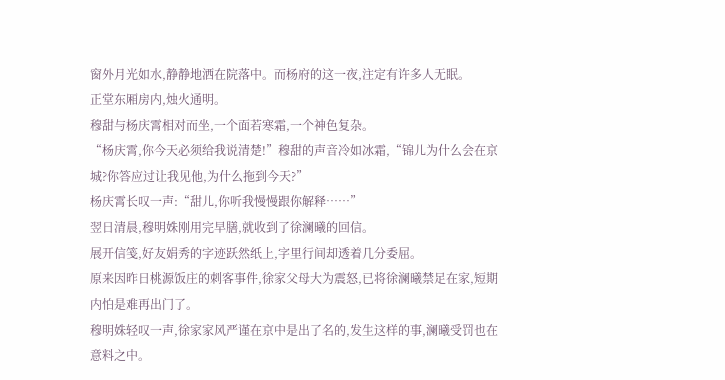窗外月光如水,静静地洒在院落中。而杨府的这一夜,注定有许多人无眠。
正堂东厢房内,烛火通明。
穆甜与杨庆霄相对而坐,一个面若寒霜,一个神色复杂。
“杨庆霄,你今天必须给我说清楚!”穆甜的声音冷如冰霜,“锦儿为什么会在京城?你答应过让我见他,为什么拖到今天?”
杨庆霄长叹一声:“甜儿,你听我慢慢跟你解释……”
翌日清晨,穆明姝刚用完早膳,就收到了徐澜曦的回信。
展开信笺,好友娟秀的字迹跃然纸上,字里行间却透着几分委屈。
原来因昨日桃源饭庄的刺客事件,徐家父母大为震怒,已将徐澜曦禁足在家,短期内怕是难再出门了。
穆明姝轻叹一声,徐家家风严谨在京中是出了名的,发生这样的事,澜曦受罚也在意料之中。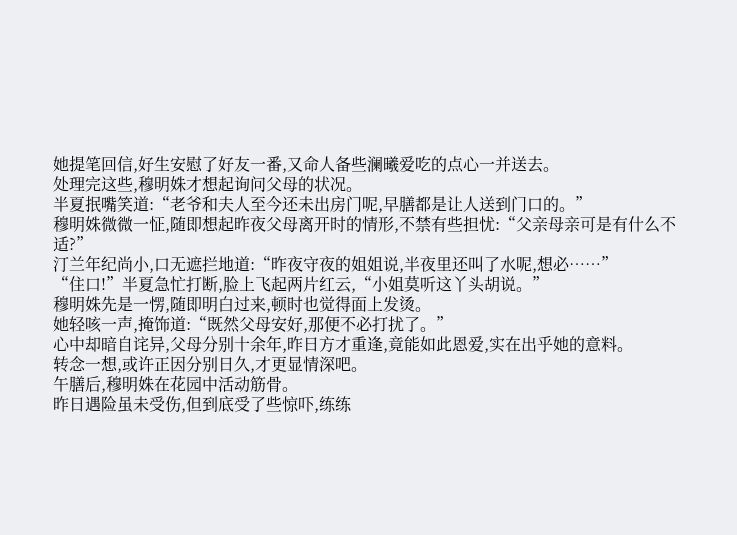她提笔回信,好生安慰了好友一番,又命人备些澜曦爱吃的点心一并送去。
处理完这些,穆明姝才想起询问父母的状况。
半夏抿嘴笑道:“老爷和夫人至今还未出房门呢,早膳都是让人送到门口的。”
穆明姝微微一怔,随即想起昨夜父母离开时的情形,不禁有些担忧:“父亲母亲可是有什么不适?”
汀兰年纪尚小,口无遮拦地道:“昨夜守夜的姐姐说,半夜里还叫了水呢,想必……”
“住口!”半夏急忙打断,脸上飞起两片红云,“小姐莫听这丫头胡说。”
穆明姝先是一愣,随即明白过来,顿时也觉得面上发烫。
她轻咳一声,掩饰道:“既然父母安好,那便不必打扰了。”
心中却暗自诧异,父母分别十余年,昨日方才重逢,竟能如此恩爱,实在出乎她的意料。
转念一想,或许正因分别日久,才更显情深吧。
午膳后,穆明姝在花园中活动筋骨。
昨日遇险虽未受伤,但到底受了些惊吓,练练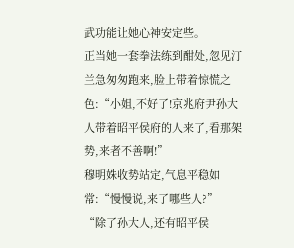武功能让她心神安定些。
正当她一套拳法练到酣处,忽见汀兰急匆匆跑来,脸上带着惊慌之色:“小姐,不好了!京兆府尹孙大人带着昭平侯府的人来了,看那架势,来者不善啊!”
穆明姝收势站定,气息平稳如常:“慢慢说,来了哪些人?”
“除了孙大人,还有昭平侯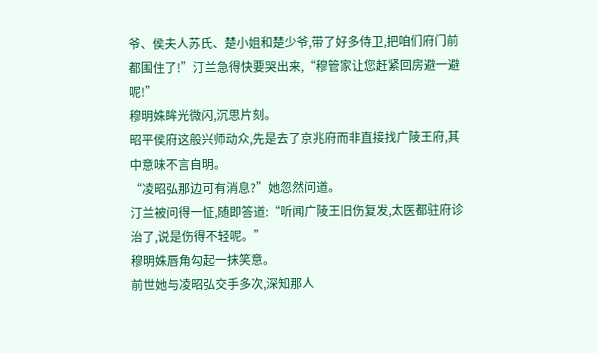爷、侯夫人苏氏、楚小姐和楚少爷,带了好多侍卫,把咱们府门前都围住了!”汀兰急得快要哭出来,“穆管家让您赶紧回房避一避呢!”
穆明姝眸光微闪,沉思片刻。
昭平侯府这般兴师动众,先是去了京兆府而非直接找广陵王府,其中意味不言自明。
“凌昭弘那边可有消息?”她忽然问道。
汀兰被问得一怔,随即答道:“听闻广陵王旧伤复发,太医都驻府诊治了,说是伤得不轻呢。”
穆明姝唇角勾起一抹笑意。
前世她与凌昭弘交手多次,深知那人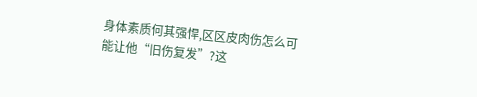身体素质何其强悍,区区皮肉伤怎么可能让他“旧伤复发”?这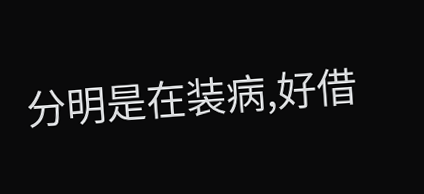分明是在装病,好借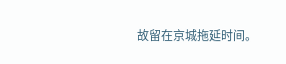故留在京城拖延时间。